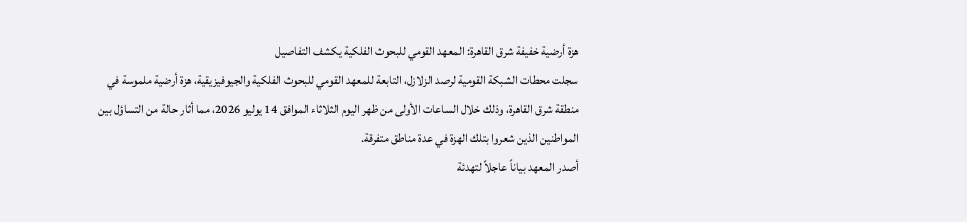هزة أرضية خفيفة شرق القاهرة: المعهد القومي للبحوث الفلكية يكشف التفاصيل
سجلت محطات الشبكة القومية لرصد الزلازل، التابعة للمعهد القومي للبحوث الفلكية والجيوفيزيقية، هزة أرضية ملموسة في منطقة شرق القاهرة، وذلك خلال الساعات الأولى من ظهر اليوم الثلاثاء الموافق 14 يوليو 2026، مما أثار حالة من التساؤل بين المواطنين الذين شعروا بتلك الهزة في عدة مناطق متفرقة.
أصدر المعهد بياناً عاجلاً لتهدئة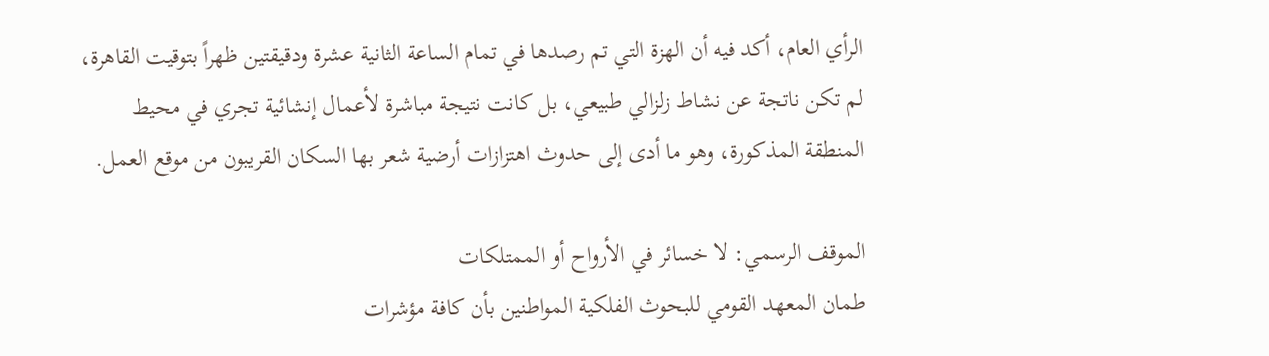الرأي العام، أكد فيه أن الهزة التي تم رصدها في تمام الساعة الثانية عشرة ودقيقتين ظهراً بتوقيت القاهرة، لم تكن ناتجة عن نشاط زلزالي طبيعي، بل كانت نتيجة مباشرة لأعمال إنشائية تجري في محيط المنطقة المذكورة، وهو ما أدى إلى حدوث اهتزازات أرضية شعر بها السكان القريبون من موقع العمل.

الموقف الرسمي: لا خسائر في الأرواح أو الممتلكات
طمان المعهد القومي للبحوث الفلكية المواطنين بأن كافة مؤشرات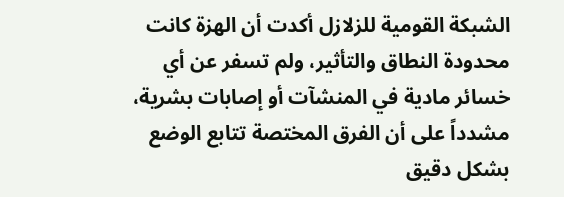الشبكة القومية للزلازل أكدت أن الهزة كانت محدودة النطاق والتأثير، ولم تسفر عن أي خسائر مادية في المنشآت أو إصابات بشرية، مشدداً على أن الفرق المختصة تتابع الوضع بشكل دقيق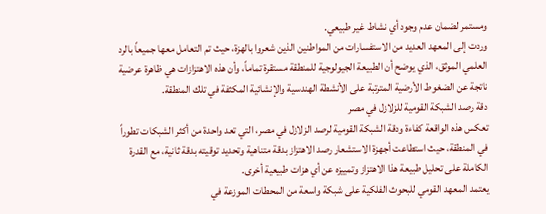ومستمر لضمان عدم وجود أي نشاط غير طبيعي.
وردت إلى المعهد العديد من الاستفسارات من المواطنين الذين شعروا بالهزة، حيث تم التعامل معها جميعاً بالرد العلمي الموثق، الذي يوضح أن الطبيعة الجيولوجية للمنطقة مستقرة تماماً، وأن هذه الاهتزازات هي ظاهرة عرضية ناتجة عن الضغوط الأرضية المترتبة على الأنشطة الهندسية والإنشائية المكثفة في تلك المنطقة.
دقة رصد الشبكة القومية للزلازل في مصر
تعكس هذه الواقعة كفاءة ودقة الشبكة القومية لرصد الزلازل في مصر، التي تعد واحدة من أكثر الشبكات تطوراً في المنطقة، حيث استطاعت أجهزة الاستشعار رصد الاهتزاز بدقة متناهية وتحديد توقيته بدقة ثانية، مع القدرة الكاملة على تحليل طبيعة هذا الاهتزاز وتمييزه عن أي هزات طبيعية أخرى.
يعتمد المعهد القومي للبحوث الفلكية على شبكة واسعة من المحطات الموزعة في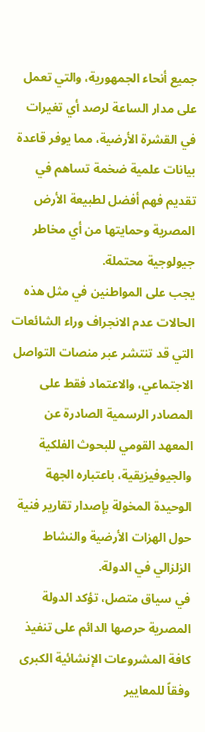جميع أنحاء الجمهورية، والتي تعمل على مدار الساعة لرصد أي تغيرات في القشرة الأرضية، مما يوفر قاعدة بيانات علمية ضخمة تساهم في تقديم فهم أفضل لطبيعة الأرض المصرية وحمايتها من أي مخاطر جيولوجية محتملة.
يجب على المواطنين في مثل هذه الحالات عدم الانجراف وراء الشائعات التي قد تنتشر عبر منصات التواصل الاجتماعي، والاعتماد فقط على المصادر الرسمية الصادرة عن المعهد القومي للبحوث الفلكية والجيوفيزيقية، باعتباره الجهة الوحيدة المخولة بإصدار تقارير فنية حول الهزات الأرضية والنشاط الزلزالي في الدولة.
في سياق متصل، تؤكد الدولة المصرية حرصها الدائم على تنفيذ كافة المشروعات الإنشائية الكبرى وفقاً للمعايير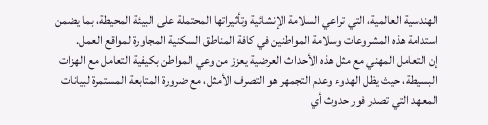الهندسية العالمية، التي تراعي السلامة الإنشائية وتأثيراتها المحتملة على البيئة المحيطة، بما يضمن استدامة هذه المشروعات وسلامة المواطنين في كافة المناطق السكنية المجاورة لمواقع العمل.
إن التعامل المهني مع مثل هذه الأحداث العرضية يعزز من وعي المواطن بكيفية التعامل مع الهزات البسيطة، حيث يظل الهدوء وعدم التجمهر هو التصرف الأمثل، مع ضرورة المتابعة المستمرة لبيانات المعهد التي تصدر فور حدوث أي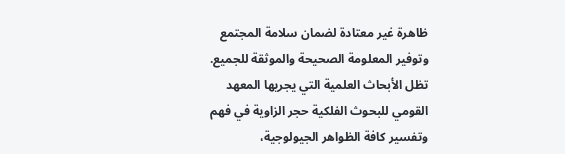ظاهرة غير معتادة لضمان سلامة المجتمع وتوفير المعلومة الصحيحة والموثقة للجميع.
تظل الأبحاث العلمية التي يجريها المعهد القومي للبحوث الفلكية حجر الزاوية في فهم وتفسير كافة الظواهر الجيولوجية،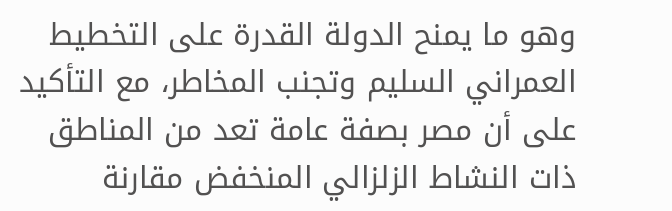وهو ما يمنح الدولة القدرة على التخطيط العمراني السليم وتجنب المخاطر، مع التأكيد على أن مصر بصفة عامة تعد من المناطق ذات النشاط الزلزالي المنخفض مقارنة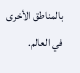بالمناطق الأخرى في العالم.